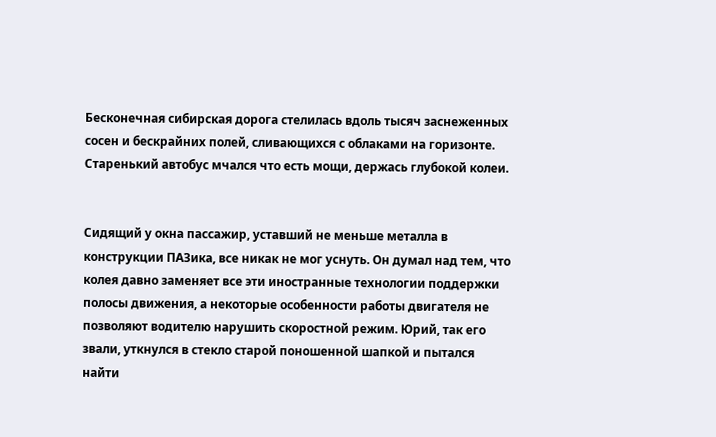Бесконечная сибирская дорога стелилась вдоль тысяч заснеженных сосен и бескрайних полей, сливающихся с облаками на горизонте. Старенький автобус мчался что есть мощи, держась глубокой колеи.


Сидящий у окна пассажир, уставший не меньше металла в конструкции ПАЗика, все никак не мог уснуть. Он думал над тем, что колея давно заменяет все эти иностранные технологии поддержки полосы движения, а некоторые особенности работы двигателя не позволяют водителю нарушить скоростной режим. Юрий, так его звали, уткнулся в стекло старой поношенной шапкой и пытался найти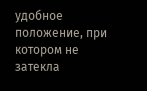удобное положение, при котором не затекла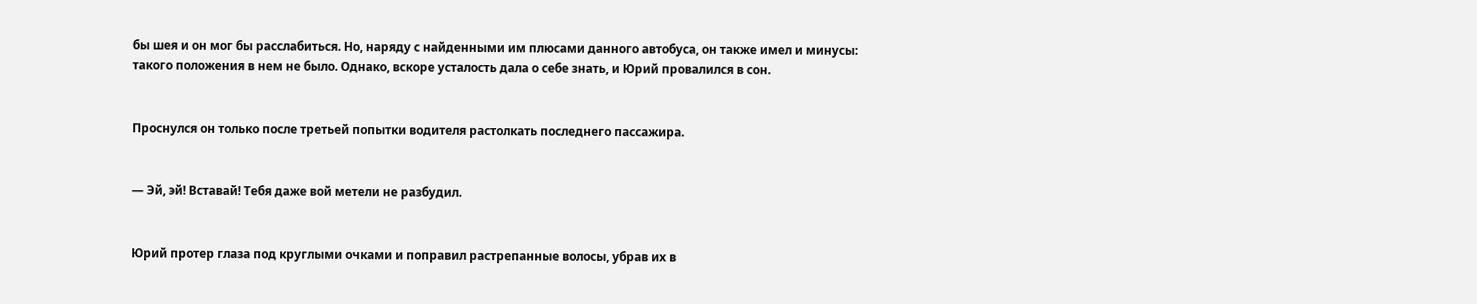бы шея и он мог бы расслабиться. Но, наряду с найденными им плюсами данного автобуса, он также имел и минусы: такого положения в нем не было. Однако, вскоре усталость дала о себе знать, и Юрий провалился в сон.


Проснулся он только после третьей попытки водителя растолкать последнего пассажира.


— Эй, эй! Вставай! Тебя даже вой метели не разбудил.


Юрий протер глаза под круглыми очками и поправил растрепанные волосы, убрав их в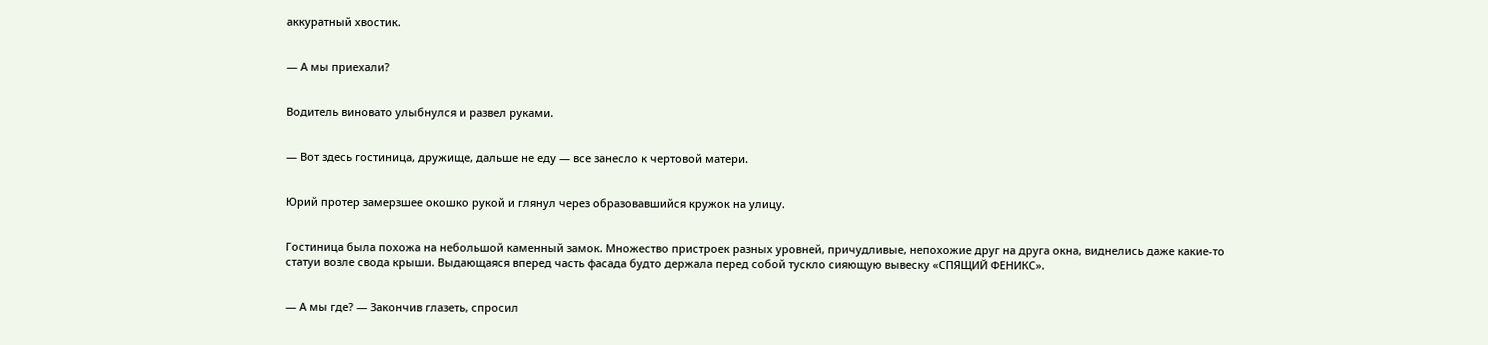аккуратный хвостик.


— А мы приехали?


Водитель виновато улыбнулся и развел руками.


— Вот здесь гостиница, дружище, дальше не еду — все занесло к чертовой матери.


Юрий протер замерзшее окошко рукой и глянул через образовавшийся кружок на улицу.


Гостиница была похожа на небольшой каменный замок. Множество пристроек разных уровней, причудливые, непохожие друг на друга окна, виднелись даже какие-то статуи возле свода крыши. Выдающаяся вперед часть фасада будто держала перед собой тускло сияющую вывеску «СПЯЩИЙ ФЕНИКС».


— А мы где? — Закончив глазеть, спросил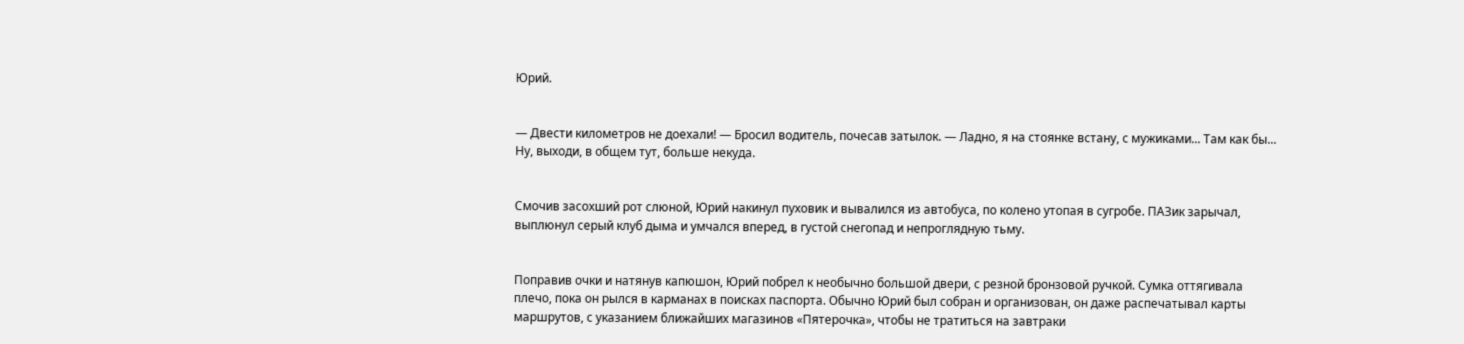Юрий.


— Двести километров не доехали! — Бросил водитель, почесав затылок. — Ладно, я на стоянке встану, с мужиками... Там как бы... Ну, выходи, в общем тут, больше некуда.


Смочив засохший рот слюной, Юрий накинул пуховик и вывалился из автобуса, по колено утопая в сугробе. ПАЗик зарычал, выплюнул серый клуб дыма и умчался вперед, в густой снегопад и непроглядную тьму.


Поправив очки и натянув капюшон, Юрий побрел к необычно большой двери, с резной бронзовой ручкой. Сумка оттягивала плечо, пока он рылся в карманах в поисках паспорта. Обычно Юрий был собран и организован, он даже распечатывал карты маршрутов, с указанием ближайших магазинов «Пятерочка», чтобы не тратиться на завтраки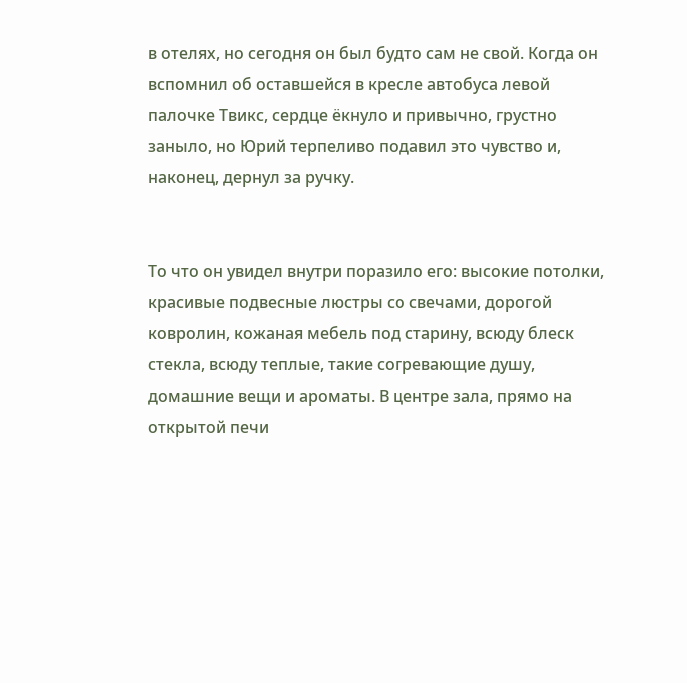в отелях, но сегодня он был будто сам не свой. Когда он вспомнил об оставшейся в кресле автобуса левой палочке Твикс, сердце ёкнуло и привычно, грустно заныло, но Юрий терпеливо подавил это чувство и, наконец, дернул за ручку.


То что он увидел внутри поразило его: высокие потолки, красивые подвесные люстры со свечами, дорогой ковролин, кожаная мебель под старину, всюду блеск стекла, всюду теплые, такие согревающие душу, домашние вещи и ароматы. В центре зала, прямо на открытой печи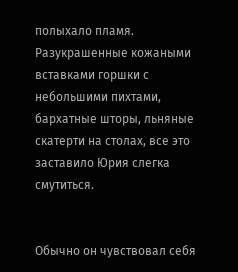полыхало пламя. Разукрашенные кожаными вставками горшки с небольшими пихтами, бархатные шторы, льняные скатерти на столах, все это заставило Юрия слегка смутиться.


Обычно он чувствовал себя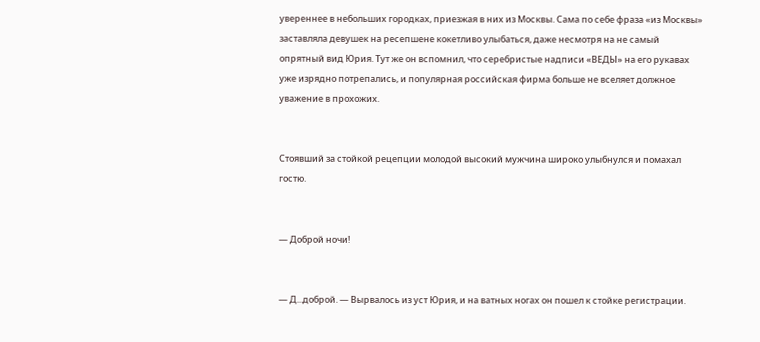увереннее в небольших городках, приезжая в них из Москвы. Сама по себе фраза «из Москвы» заставляла девушек на ресепшене кокетливо улыбаться, даже несмотря на не самый опрятный вид Юрия. Тут же он вспомнил, что серебристые надписи «ВЕДЫ» на его рукавах уже изрядно потрепались, и популярная российская фирма больше не вселяет должное уважение в прохожих.


Стоявший за стойкой рецепции молодой высокий мужчина широко улыбнулся и помахал гостю.


— Доброй ночи!


— Д...доброй. — Вырвалось из уст Юрия, и на ватных ногах он пошел к стойке регистрации.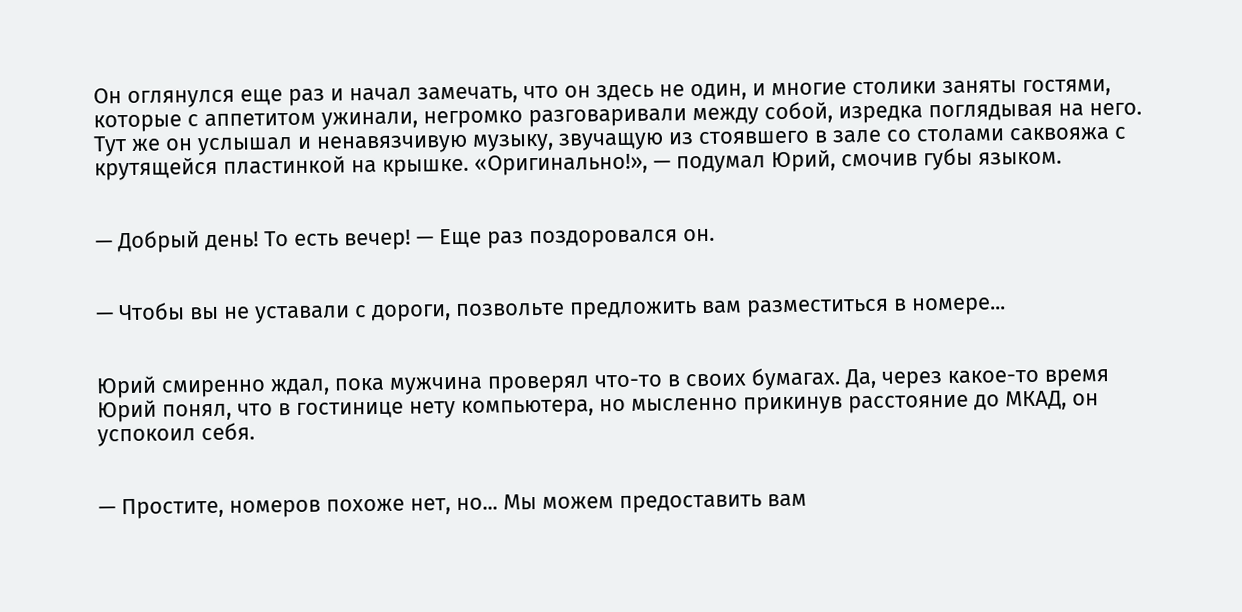Он оглянулся еще раз и начал замечать, что он здесь не один, и многие столики заняты гостями, которые с аппетитом ужинали, негромко разговаривали между собой, изредка поглядывая на него. Тут же он услышал и ненавязчивую музыку, звучащую из стоявшего в зале со столами саквояжа с крутящейся пластинкой на крышке. «Оригинально!», — подумал Юрий, смочив губы языком.


— Добрый день! То есть вечер! — Еще раз поздоровался он.


— Чтобы вы не уставали с дороги, позвольте предложить вам разместиться в номере...


Юрий смиренно ждал, пока мужчина проверял что-то в своих бумагах. Да, через какое-то время Юрий понял, что в гостинице нету компьютера, но мысленно прикинув расстояние до МКАД, он успокоил себя.


— Простите, номеров похоже нет, но... Мы можем предоставить вам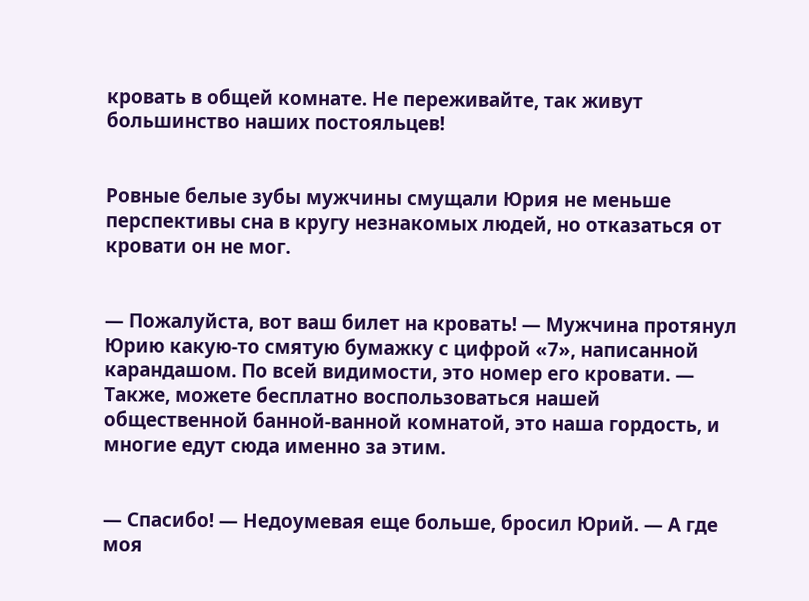кровать в общей комнате. Не переживайте, так живут большинство наших постояльцев!


Ровные белые зубы мужчины смущали Юрия не меньше перспективы сна в кругу незнакомых людей, но отказаться от кровати он не мог.


— Пожалуйста, вот ваш билет на кровать! — Мужчина протянул Юрию какую-то смятую бумажку с цифрой «7», написанной карандашом. По всей видимости, это номер его кровати. — Также, можете бесплатно воспользоваться нашей общественной банной-ванной комнатой, это наша гордость, и многие едут сюда именно за этим.


— Спасибо! — Недоумевая еще больше, бросил Юрий. — А где моя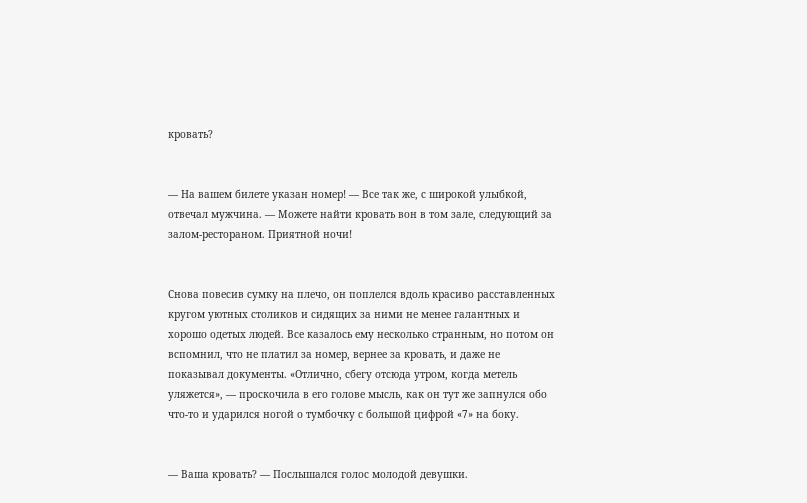кровать?


— На вашем билете указан номер! — Все так же, с широкой улыбкой, отвечал мужчина. — Можете найти кровать вон в том зале, следующий за залом-рестораном. Приятной ночи!


Снова повесив сумку на плечо, он поплелся вдоль красиво расставленных кругом уютных столиков и сидящих за ними не менее галантных и хорошо одетых людей. Все казалось ему несколько странным, но потом он вспомнил, что не платил за номер, вернее за кровать, и даже не показывал документы. «Отлично, сбегу отсюда утром, когда метель уляжется», — проскочила в его голове мысль, как он тут же запнулся обо что-то и ударился ногой о тумбочку с большой цифрой «7» на боку.


— Ваша кровать? — Послышался голос молодой девушки.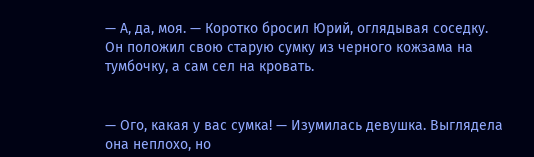— А, да, моя. — Коротко бросил Юрий, оглядывая соседку. Он положил свою старую сумку из черного кожзама на тумбочку, а сам сел на кровать.


— Ого, какая у вас сумка! — Изумилась девушка. Выглядела она неплохо, но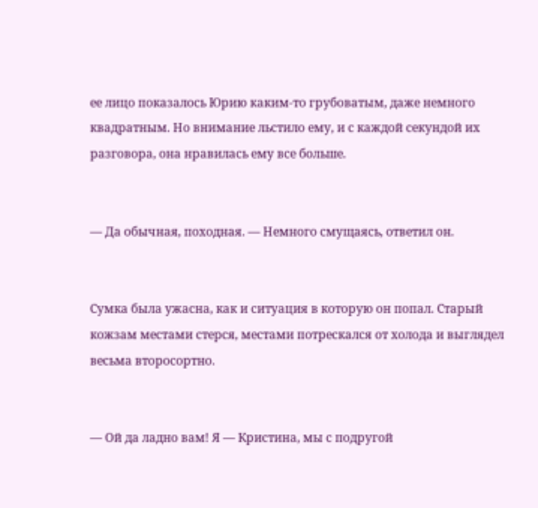ее лицо показалось Юрию каким-то грубоватым, даже немного квадратным. Но внимание льстило ему, и с каждой секундой их разговора, она нравилась ему все больше.


— Да обычная, походная. — Немного смущаясь, ответил он.


Сумка была ужасна, как и ситуация в которую он попал. Старый кожзам местами стерся, местами потрескался от холода и выглядел весьма второсортно.


— Ой да ладно вам! Я — Кристина, мы с подругой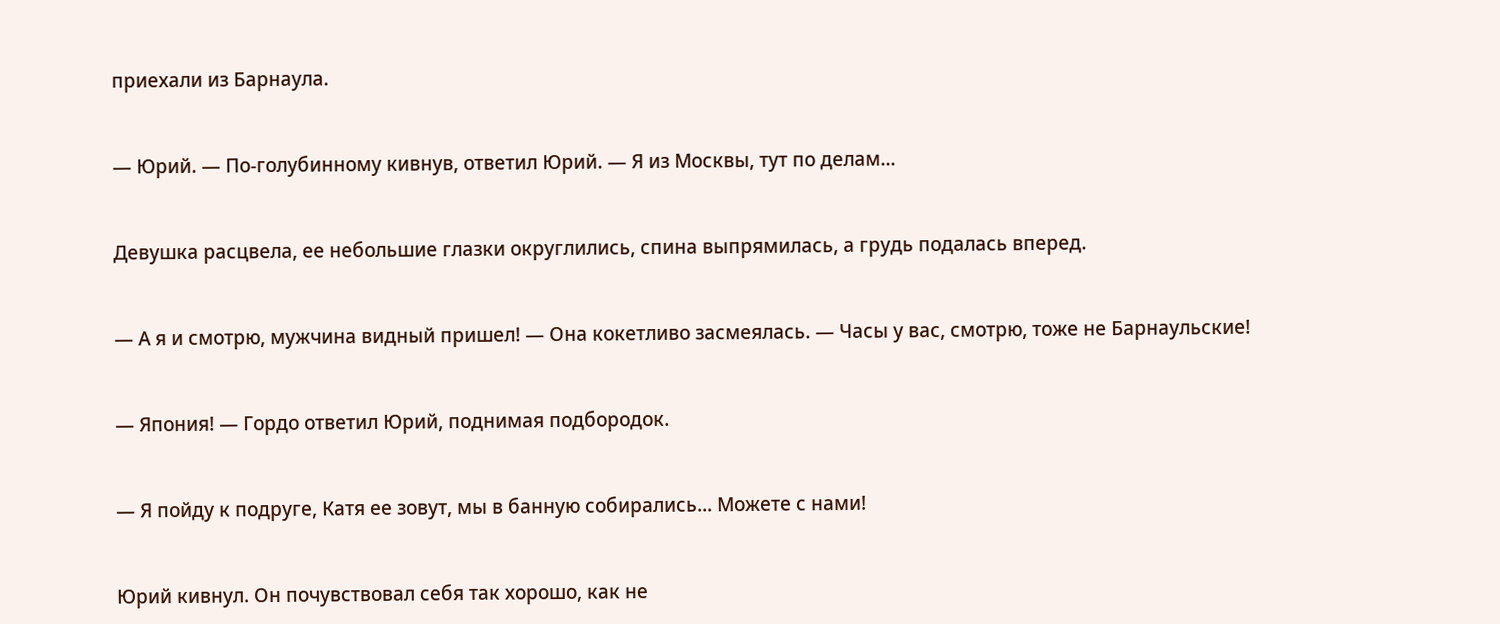приехали из Барнаула.


— Юрий. — По-голубинному кивнув, ответил Юрий. — Я из Москвы, тут по делам...


Девушка расцвела, ее небольшие глазки округлились, спина выпрямилась, а грудь подалась вперед.


— А я и смотрю, мужчина видный пришел! — Она кокетливо засмеялась. — Часы у вас, смотрю, тоже не Барнаульские!


— Япония! — Гордо ответил Юрий, поднимая подбородок.


— Я пойду к подруге, Катя ее зовут, мы в банную собирались... Можете с нами!


Юрий кивнул. Он почувствовал себя так хорошо, как не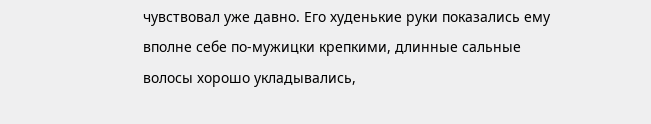чувствовал уже давно. Его худенькие руки показались ему вполне себе по-мужицки крепкими, длинные сальные волосы хорошо укладывались,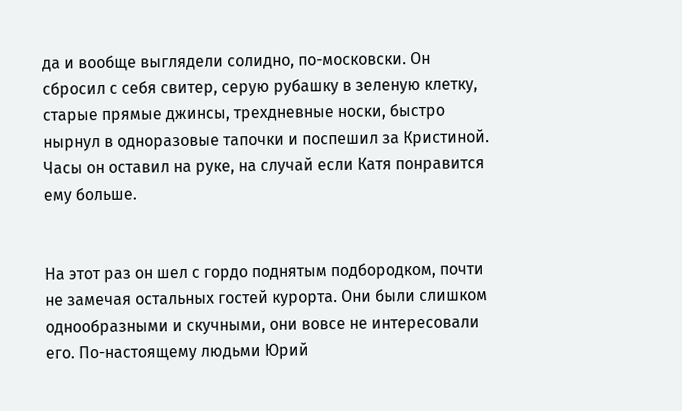да и вообще выглядели солидно, по-московски. Он сбросил с себя свитер, серую рубашку в зеленую клетку, старые прямые джинсы, трехдневные носки, быстро нырнул в одноразовые тапочки и поспешил за Кристиной. Часы он оставил на руке, на случай если Катя понравится ему больше.


На этот раз он шел с гордо поднятым подбородком, почти не замечая остальных гостей курорта. Они были слишком однообразными и скучными, они вовсе не интересовали его. По-настоящему людьми Юрий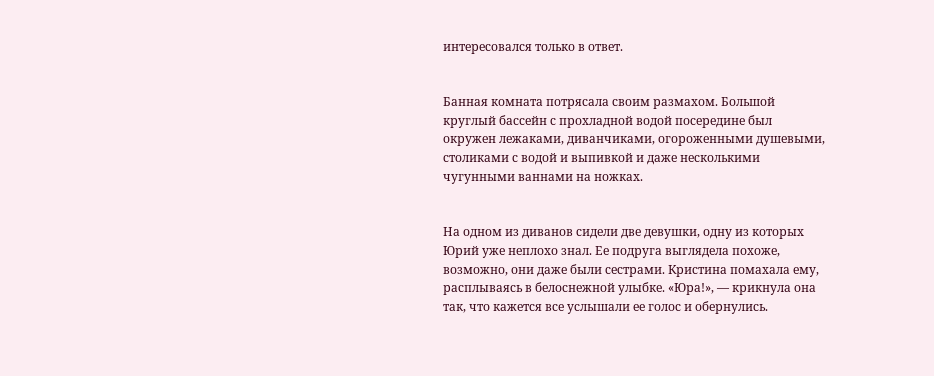интересовался только в ответ.


Банная комната потрясала своим размахом. Большой круглый бассейн с прохладной водой посередине был окружен лежаками, диванчиками, огороженными душевыми, столиками с водой и выпивкой и даже несколькими чугунными ваннами на ножках.


На одном из диванов сидели две девушки, одну из которых Юрий уже неплохо знал. Ее подруга выглядела похоже, возможно, они даже были сестрами. Кристина помахала ему, расплываясь в белоснежной улыбке. «Юра!», — крикнула она так, что кажется все услышали ее голос и обернулись.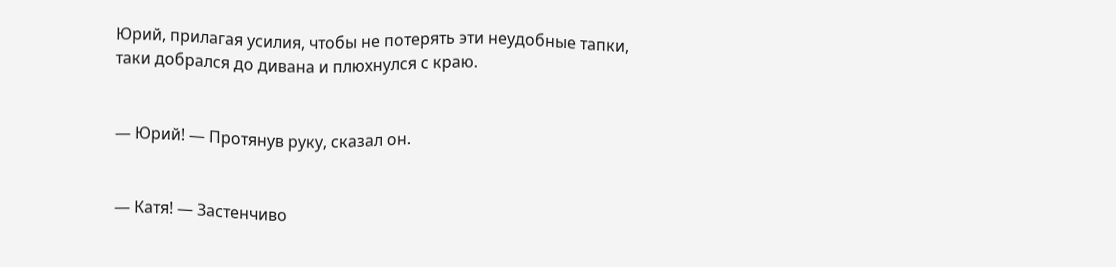Юрий, прилагая усилия, чтобы не потерять эти неудобные тапки, таки добрался до дивана и плюхнулся с краю.


— Юрий! — Протянув руку, сказал он.


— Катя! — Застенчиво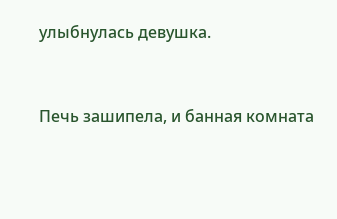улыбнулась девушка.


Печь зашипела, и банная комната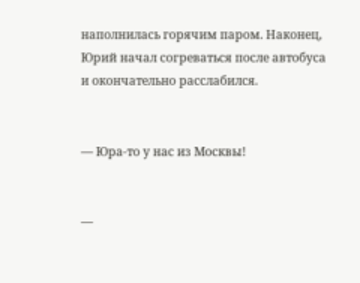наполнилась горячим паром. Наконец, Юрий начал согреваться после автобуса и окончательно расслабился.


— Юра-то у нас из Москвы!


—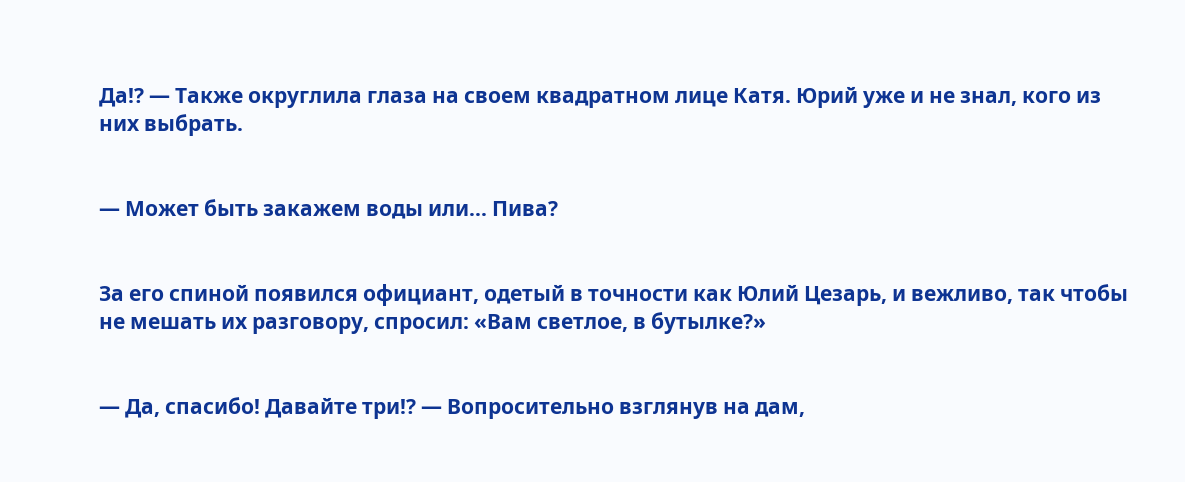Да!? — Также округлила глаза на своем квадратном лице Катя. Юрий уже и не знал, кого из них выбрать.


— Может быть закажем воды или... Пива?


За его спиной появился официант, одетый в точности как Юлий Цезарь, и вежливо, так чтобы не мешать их разговору, спросил: «Вам светлое, в бутылке?»


— Да, спасибо! Давайте три!? — Вопросительно взглянув на дам,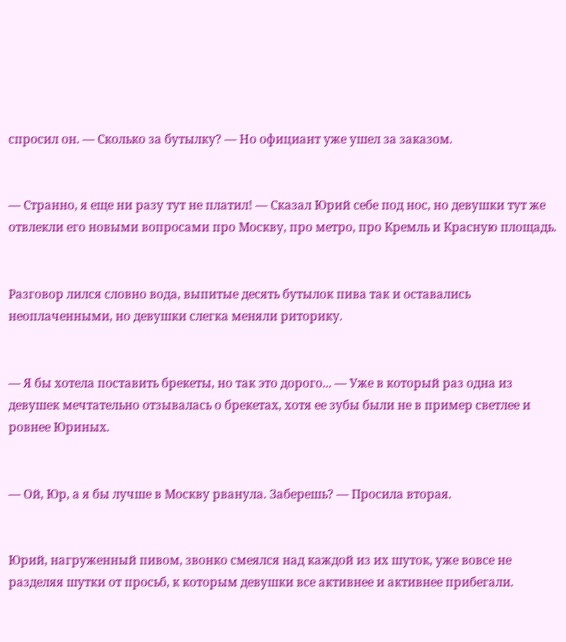спросил он. — Сколько за бутылку? — Но официант уже ушел за заказом.


— Странно, я еще ни разу тут не платил! — Сказал Юрий себе под нос, но девушки тут же отвлекли его новыми вопросами про Москву, про метро, про Кремль и Красную площадь.


Разговор лился словно вода, выпитые десять бутылок пива так и оставались неоплаченными, но девушки слегка меняли риторику.


— Я бы хотела поставить брекеты, но так это дорого... — Уже в который раз одна из девушек мечтательно отзывалась о брекетах, хотя ее зубы были не в пример светлее и ровнее Юриных.


— Ой, Юр, а я бы лучше в Москву рванула. Заберешь? — Просила вторая.


Юрий, нагруженный пивом, звонко смеялся над каждой из их шуток, уже вовсе не разделяя шутки от просьб, к которым девушки все активнее и активнее прибегали.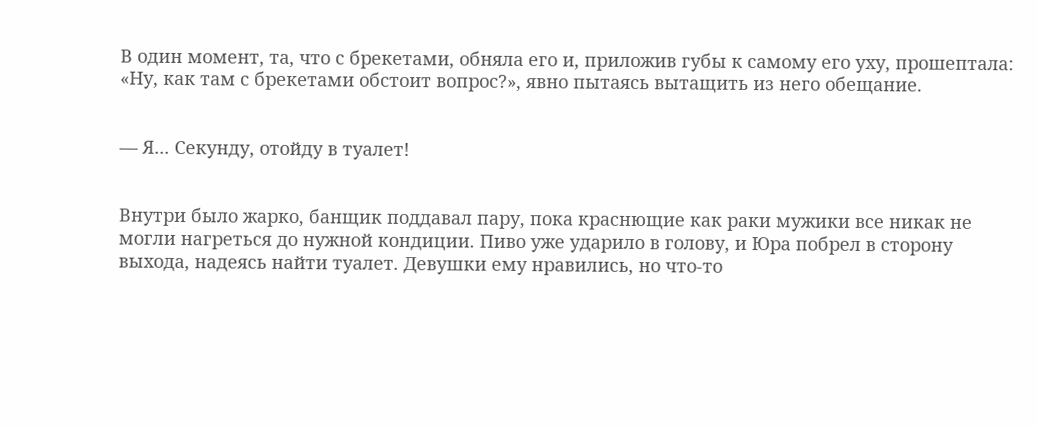В один момент, та, что с брекетами, обняла его и, приложив губы к самому его уху, прошептала: «Ну, как там с брекетами обстоит вопрос?», явно пытаясь вытащить из него обещание.


— Я... Секунду, отойду в туалет!


Внутри было жарко, банщик поддавал пару, пока краснющие как раки мужики все никак не могли нагреться до нужной кондиции. Пиво уже ударило в голову, и Юра побрел в сторону выхода, надеясь найти туалет. Девушки ему нравились, но что-то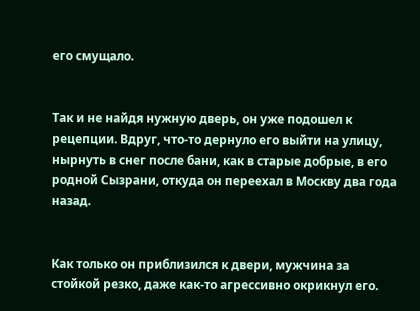его смущало.


Так и не найдя нужную дверь, он уже подошел к рецепции. Вдруг, что-то дернуло его выйти на улицу, нырнуть в снег после бани, как в старые добрые, в его родной Сызрани, откуда он переехал в Москву два года назад.


Как только он приблизился к двери, мужчина за стойкой резко, даже как-то агрессивно окрикнул его.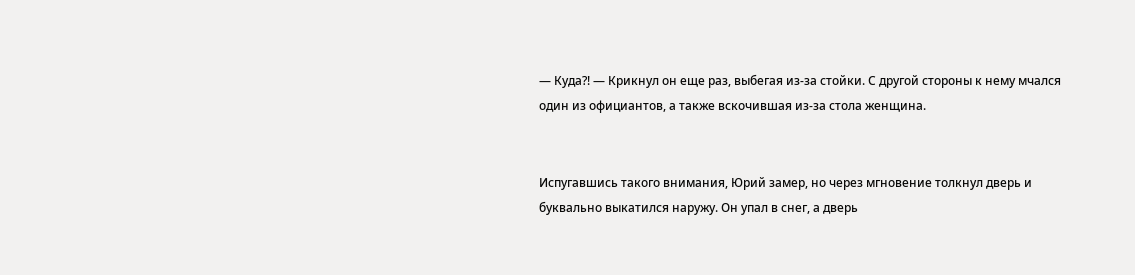— Куда?! — Крикнул он еще раз, выбегая из-за стойки. С другой стороны к нему мчался один из официантов, а также вскочившая из-за стола женщина.


Испугавшись такого внимания, Юрий замер, но через мгновение толкнул дверь и буквально выкатился наружу. Он упал в снег, а дверь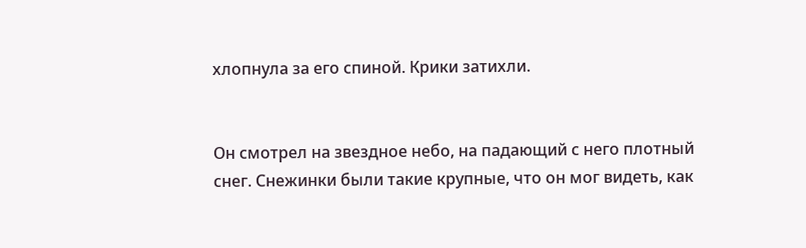хлопнула за его спиной. Крики затихли.


Он смотрел на звездное небо, на падающий с него плотный снег. Снежинки были такие крупные, что он мог видеть, как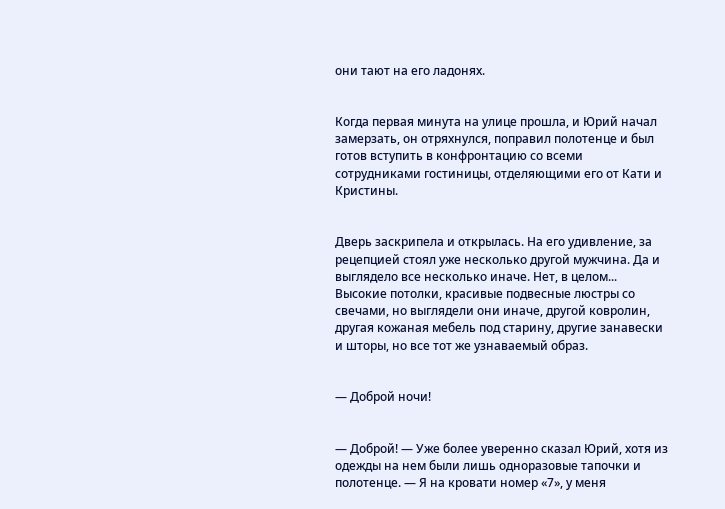они тают на его ладонях.


Когда первая минута на улице прошла, и Юрий начал замерзать, он отряхнулся, поправил полотенце и был готов вступить в конфронтацию со всеми сотрудниками гостиницы, отделяющими его от Кати и Кристины.


Дверь заскрипела и открылась. На его удивление, за рецепцией стоял уже несколько другой мужчина. Да и выглядело все несколько иначе. Нет, в целом... Высокие потолки, красивые подвесные люстры со свечами, но выглядели они иначе, другой ковролин, другая кожаная мебель под старину, другие занавески и шторы, но все тот же узнаваемый образ.


— Доброй ночи!


— Доброй! — Уже более уверенно сказал Юрий, хотя из одежды на нем были лишь одноразовые тапочки и полотенце. — Я на кровати номер «7», у меня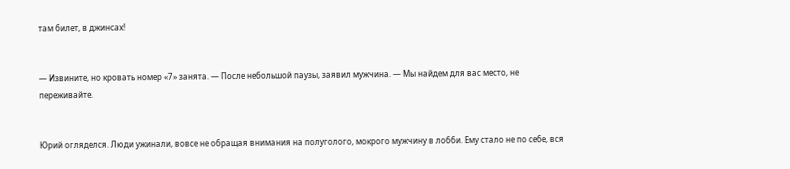там билет, в джинсах!


— Извините, но кровать номер «7» занята. — После небольшой паузы, заявил мужчина. — Мы найдем для вас место, не переживайте.


Юрий огляделся. Люди ужинали, вовсе не обращая внимания на полуголого, мокрого мужчину в лобби. Ему стало не по себе, вся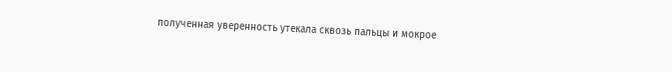полученная уверенность утекала сквозь пальцы и мокрое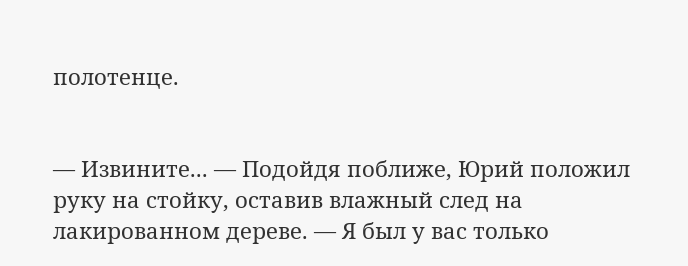полотенце.


— Извините... — Подойдя поближе, Юрий положил руку на стойку, оставив влажный след на лакированном дереве. — Я был у вас только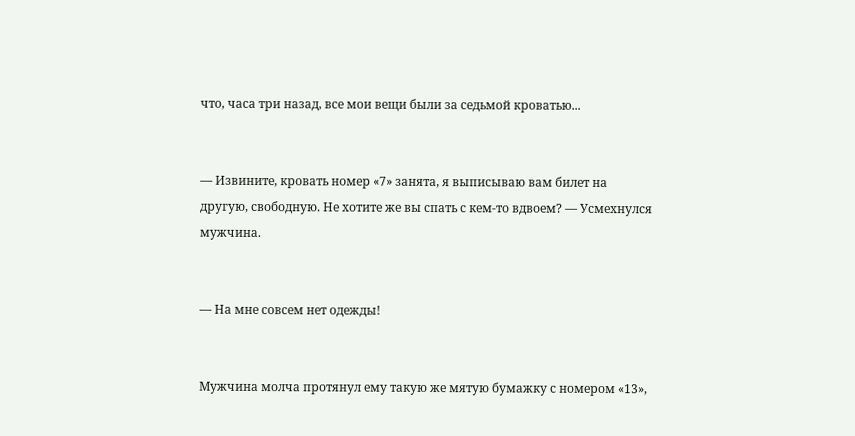что, часа три назад, все мои вещи были за седьмой кроватью...


— Извините, кровать номер «7» занята, я выписываю вам билет на другую, свободную. Не хотите же вы спать с кем-то вдвоем? — Усмехнулся мужчина.


— На мне совсем нет одежды!


Мужчина молча протянул ему такую же мятую бумажку с номером «13»,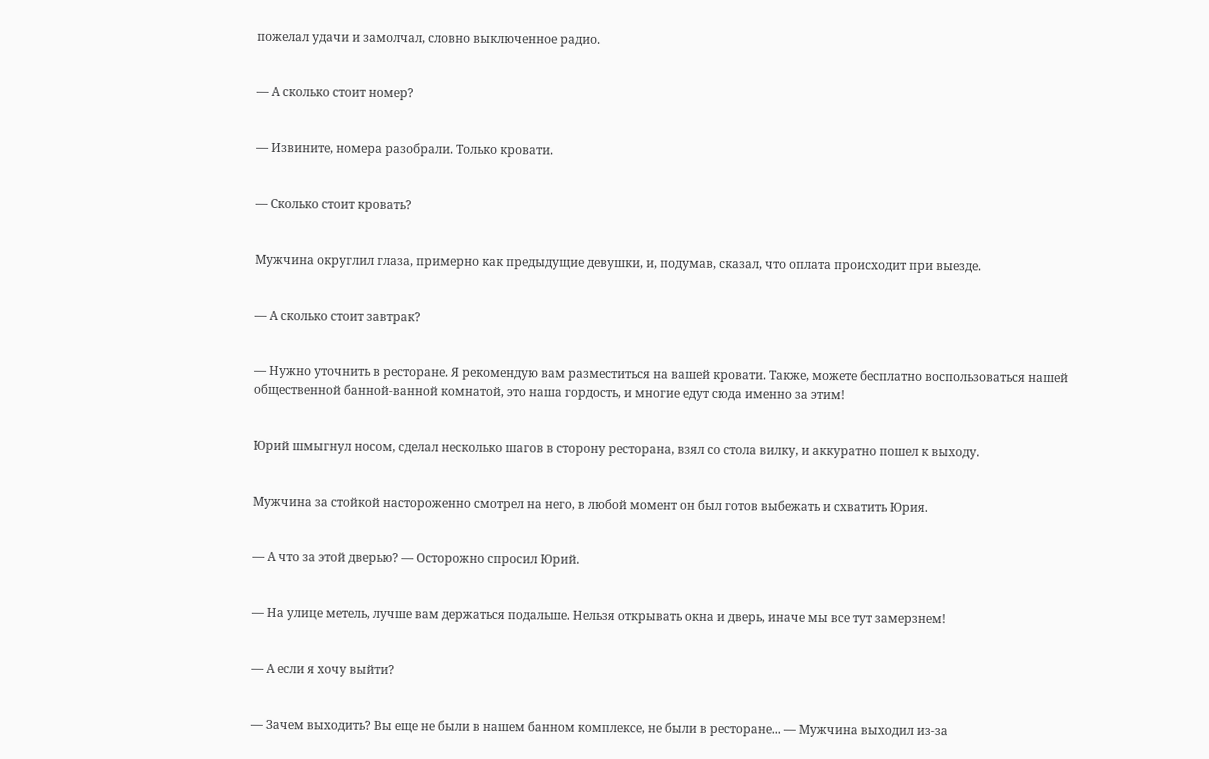пожелал удачи и замолчал, словно выключенное радио.


— А сколько стоит номер?


— Извините, номера разобрали. Только кровати.


— Сколько стоит кровать?


Мужчина округлил глаза, примерно как предыдущие девушки, и, подумав, сказал, что оплата происходит при выезде.


— А сколько стоит завтрак?


— Нужно уточнить в ресторане. Я рекомендую вам разместиться на вашей кровати. Также, можете бесплатно воспользоваться нашей общественной банной-ванной комнатой, это наша гордость, и многие едут сюда именно за этим!


Юрий шмыгнул носом, сделал несколько шагов в сторону ресторана, взял со стола вилку, и аккуратно пошел к выходу.


Мужчина за стойкой настороженно смотрел на него, в любой момент он был готов выбежать и схватить Юрия.


— А что за этой дверью? — Осторожно спросил Юрий.


— На улице метель, лучше вам держаться подальше. Нельзя открывать окна и дверь, иначе мы все тут замерзнем!


— А если я хочу выйти?


— Зачем выходить? Вы еще не были в нашем банном комплексе, не были в ресторане... — Мужчина выходил из-за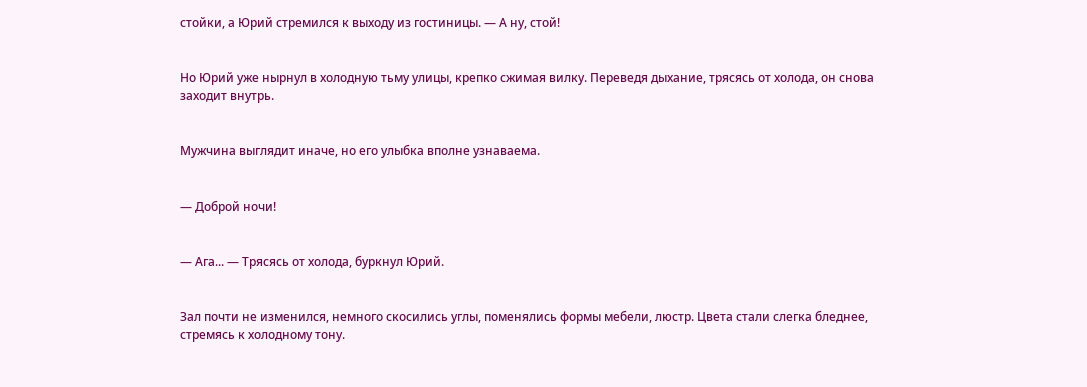стойки, а Юрий стремился к выходу из гостиницы. — А ну, стой!


Но Юрий уже нырнул в холодную тьму улицы, крепко сжимая вилку. Переведя дыхание, трясясь от холода, он снова заходит внутрь.


Мужчина выглядит иначе, но его улыбка вполне узнаваема.


— Доброй ночи!


— Ага... — Трясясь от холода, буркнул Юрий.


Зал почти не изменился, немного скосились углы, поменялись формы мебели, люстр. Цвета стали слегка бледнее, стремясь к холодному тону.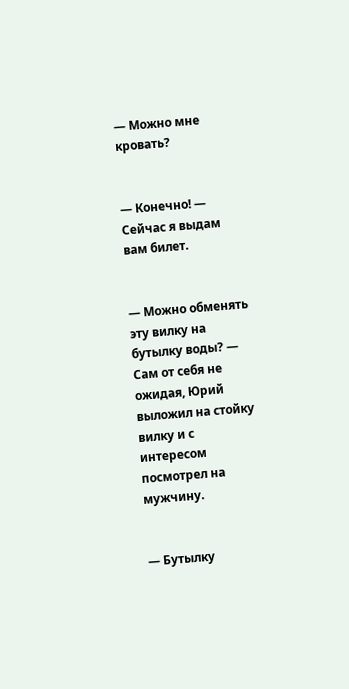— Можно мне кровать?


— Конечно! — Сейчас я выдам вам билет.


— Можно обменять эту вилку на бутылку воды? — Сам от себя не ожидая, Юрий выложил на стойку вилку и с интересом посмотрел на мужчину.


— Бутылку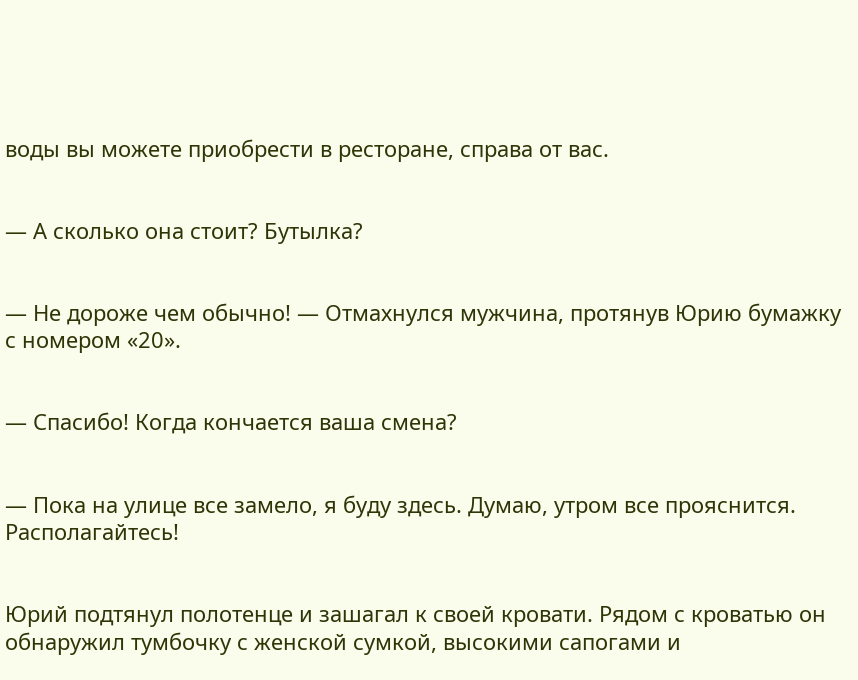воды вы можете приобрести в ресторане, справа от вас.


— А сколько она стоит? Бутылка?


— Не дороже чем обычно! — Отмахнулся мужчина, протянув Юрию бумажку с номером «20».


— Спасибо! Когда кончается ваша смена?


— Пока на улице все замело, я буду здесь. Думаю, утром все прояснится. Располагайтесь!


Юрий подтянул полотенце и зашагал к своей кровати. Рядом с кроватью он обнаружил тумбочку с женской сумкой, высокими сапогами и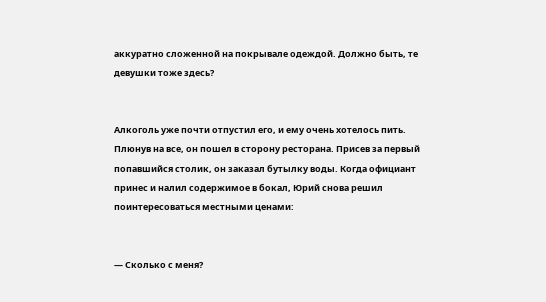аккуратно сложенной на покрывале одеждой. Должно быть, те девушки тоже здесь?


Алкоголь уже почти отпустил его, и ему очень хотелось пить. Плюнув на все, он пошел в сторону ресторана. Присев за первый попавшийся столик, он заказал бутылку воды. Когда официант принес и налил содержимое в бокал, Юрий снова решил поинтересоваться местными ценами:


— Сколько с меня?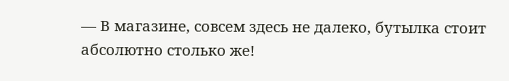— В магазине, совсем здесь не далеко, бутылка стоит абсолютно столько же!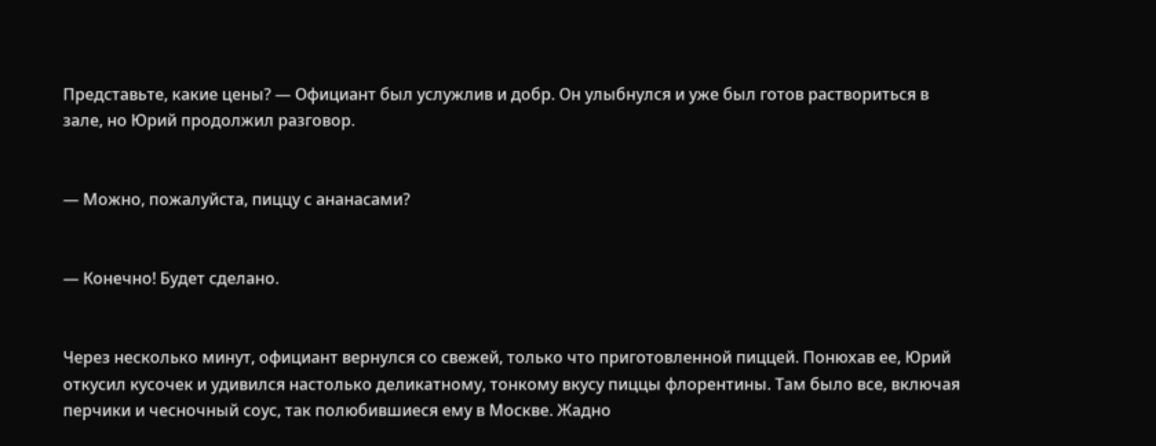Представьте, какие цены? — Официант был услужлив и добр. Он улыбнулся и уже был готов раствориться в зале, но Юрий продолжил разговор.


— Можно, пожалуйста, пиццу с ананасами?


— Конечно! Будет сделано.


Через несколько минут, официант вернулся со свежей, только что приготовленной пиццей. Понюхав ее, Юрий откусил кусочек и удивился настолько деликатному, тонкому вкусу пиццы флорентины. Там было все, включая перчики и чесночный соус, так полюбившиеся ему в Москве. Жадно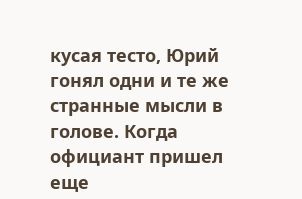кусая тесто, Юрий гонял одни и те же странные мысли в голове. Когда официант пришел еще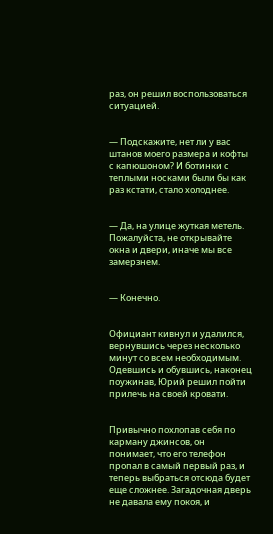раз, он решил воспользоваться ситуацией.


— Подскажите, нет ли у вас штанов моего размера и кофты с капюшоном? И ботинки с теплыми носками были бы как раз кстати, стало холоднее.


— Да, на улице жуткая метель. Пожалуйста, не открывайте окна и двери, иначе мы все замерзнем.


— Конечно.


Официант кивнул и удалился, вернувшись через несколько минут со всем необходимым. Одевшись и обувшись, наконец поужинав, Юрий решил пойти прилечь на своей кровати.


Привычно похлопав себя по карману джинсов, он понимает, что его телефон пропал в самый первый раз, и теперь выбраться отсюда будет еще сложнее. Загадочная дверь не давала ему покоя, и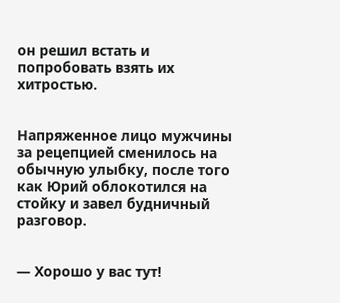он решил встать и попробовать взять их хитростью.


Напряженное лицо мужчины за рецепцией сменилось на обычную улыбку, после того как Юрий облокотился на стойку и завел будничный разговор.


— Хорошо у вас тут!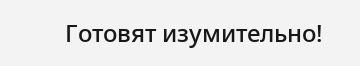Готовят изумительно!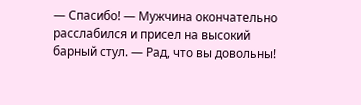— Спасибо! — Мужчина окончательно расслабился и присел на высокий барный стул. — Рад, что вы довольны!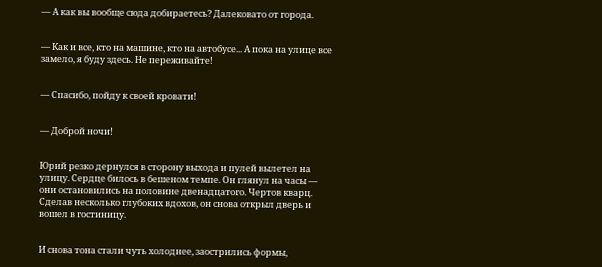— А как вы вообще сюда добираетесь? Далековато от города.


— Как и все, кто на машине, кто на автобусе... А пока на улице все замело, я буду здесь. Не переживайте!


— Спасибо, пойду к своей кровати!


— Доброй ночи!


Юрий резко дернулся в сторону выхода и пулей вылетел на улицу. Сердце билось в бешеном темпе. Он глянул на часы — они остановились на половине двенадцатого. Чертов кварц. Сделав несколько глубоких вдохов, он снова открыл дверь и вошел в гостиницу.


И снова тона стали чуть холоднее, заострились формы,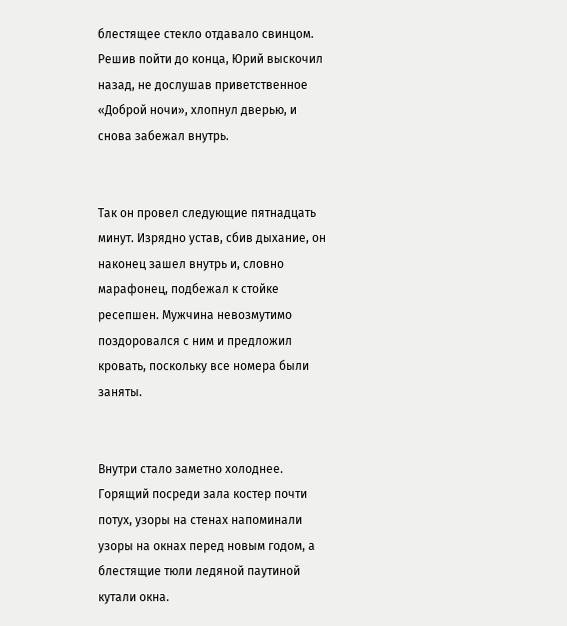блестящее стекло отдавало свинцом. Решив пойти до конца, Юрий выскочил назад, не дослушав приветственное «Доброй ночи», хлопнул дверью, и снова забежал внутрь.


Так он провел следующие пятнадцать минут. Изрядно устав, сбив дыхание, он наконец зашел внутрь и, словно марафонец, подбежал к стойке ресепшен. Мужчина невозмутимо поздоровался с ним и предложил кровать, поскольку все номера были заняты.


Внутри стало заметно холоднее. Горящий посреди зала костер почти потух, узоры на стенах напоминали узоры на окнах перед новым годом, а блестящие тюли ледяной паутиной кутали окна.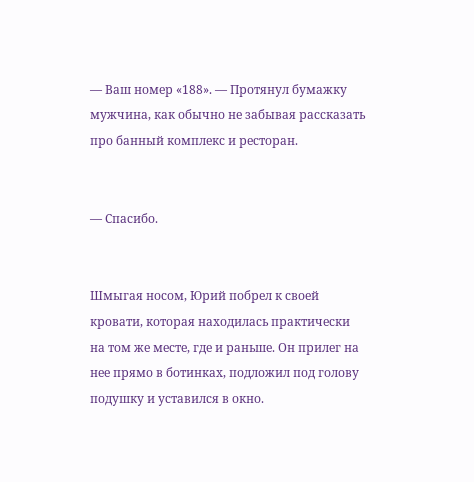— Ваш номер «188». — Протянул бумажку мужчина, как обычно не забывая рассказать про банный комплекс и ресторан.


— Спасибо.


Шмыгая носом, Юрий побрел к своей кровати, которая находилась практически на том же месте, где и раньше. Он прилег на нее прямо в ботинках, подложил под голову подушку и уставился в окно.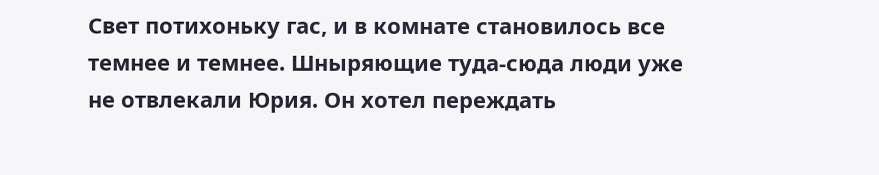Свет потихоньку гас, и в комнате становилось все темнее и темнее. Шныряющие туда-сюда люди уже не отвлекали Юрия. Он хотел переждать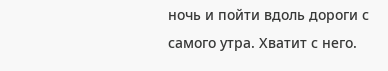ночь и пойти вдоль дороги с самого утра. Хватит с него.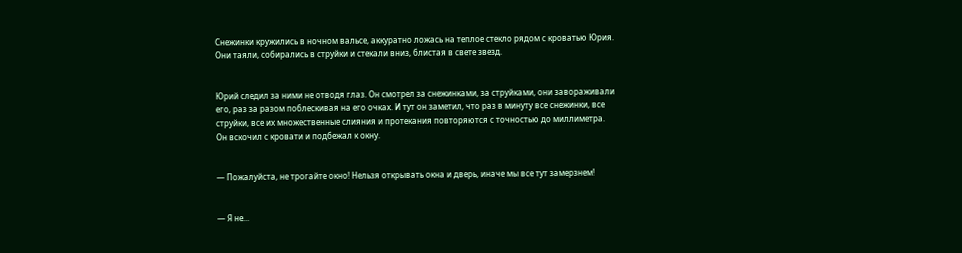Снежинки кружились в ночном вальсе, аккуратно ложась на теплое стекло рядом с кроватью Юрия. Они таяли, собирались в струйки и стекали вниз, блистая в свете звезд.


Юрий следил за ними не отводя глаз. Он смотрел за снежинками, за струйками, они завораживали его, раз за разом поблескивая на его очках. И тут он заметил, что раз в минуту все снежинки, все струйки, все их множественные слияния и протекания повторяются с точностью до миллиметра. Он вскочил с кровати и подбежал к окну.


— Пожалуйста, не трогайте окно! Нельзя открывать окна и дверь, иначе мы все тут замерзнем!


— Я не...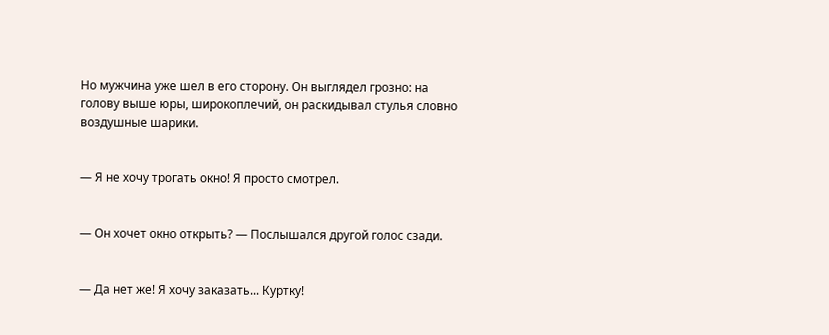Но мужчина уже шел в его сторону. Он выглядел грозно: на голову выше юры, широкоплечий, он раскидывал стулья словно воздушные шарики.


— Я не хочу трогать окно! Я просто смотрел.


— Он хочет окно открыть? — Послышался другой голос сзади.


— Да нет же! Я хочу заказать... Куртку!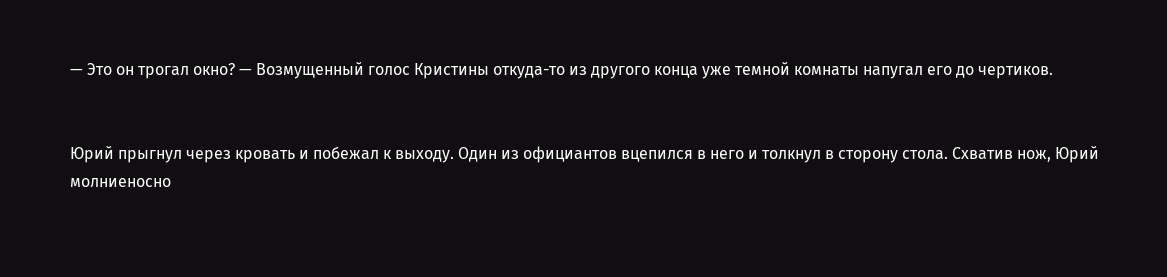— Это он трогал окно? — Возмущенный голос Кристины откуда-то из другого конца уже темной комнаты напугал его до чертиков.


Юрий прыгнул через кровать и побежал к выходу. Один из официантов вцепился в него и толкнул в сторону стола. Схватив нож, Юрий молниеносно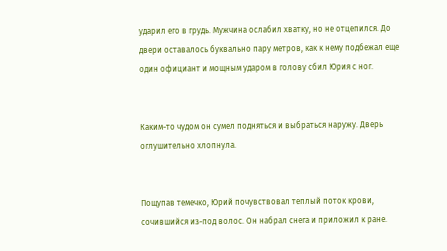ударил его в грудь. Мужчина ослабил хватку, но не отцепился. До двери оставалось буквально пару метров, как к нему подбежал еще один официант и мощным ударом в голову сбил Юрия с ног.


Каким-то чудом он сумел подняться и выбраться наружу. Дверь оглушительно хлопнула.


Пощупав темечко, Юрий почувствовал теплый поток крови, сочившийся из-под волос. Он набрал снега и приложил к ране.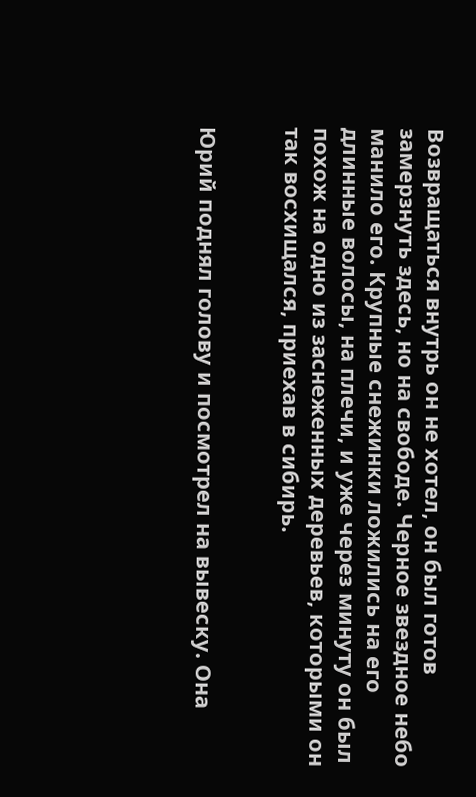Возвращаться внутрь он не хотел, он был готов замерзнуть здесь, но на свободе. Черное звездное небо манило его. Крупные снежинки ложились на его длинные волосы, на плечи, и уже через минуту он был похож на одно из заснеженных деревьев, которыми он так восхищался, приехав в сибирь.


Юрий поднял голову и посмотрел на вывеску. Она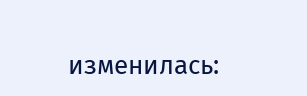изменилась: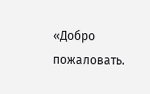«Добро пожаловать.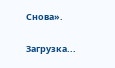Снова».

Загрузка...